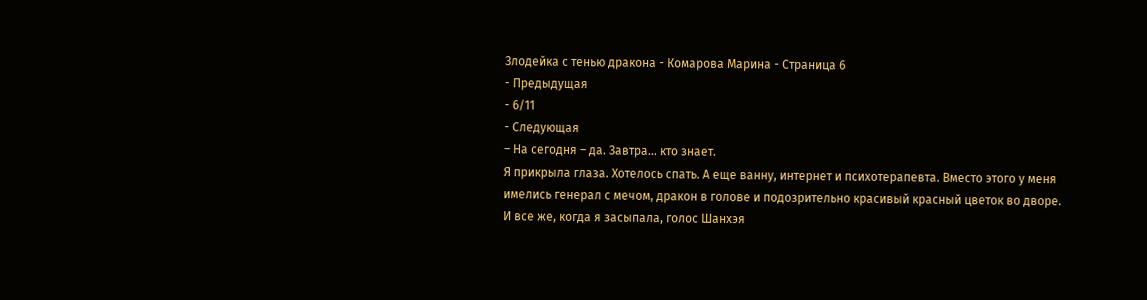Злодейка с тенью дракона - Комарова Марина - Страница 6
- Предыдущая
- 6/11
- Следующая
– На сегодня – да. Завтра… кто знает.
Я прикрыла глаза. Хотелось спать. А еще ванну, интернет и психотерапевта. Вместо этого у меня имелись генерал с мечом, дракон в голове и подозрительно красивый красный цветок во дворе.
И все же, когда я засыпала, голос Шанхэя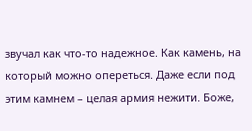звучал как что-то надежное. Как камень, на который можно опереться. Даже если под этим камнем – целая армия нежити. Боже,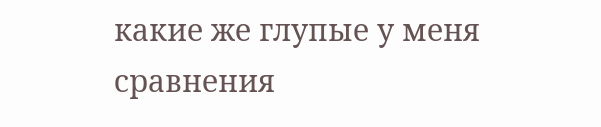какие же глупые у меня сравнения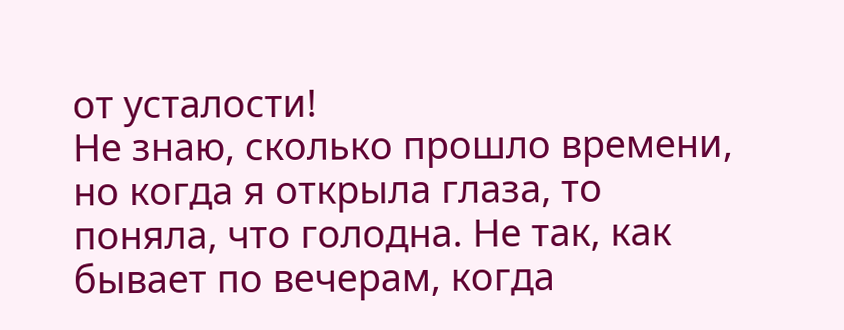от усталости!
Не знаю, сколько прошло времени, но когда я открыла глаза, то поняла, что голодна. Не так, как бывает по вечерам, когда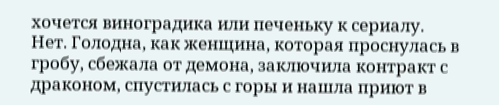хочется виноградика или печеньку к сериалу. Нет. Голодна, как женщина, которая проснулась в гробу, сбежала от демона, заключила контракт с драконом, спустилась с горы и нашла приют в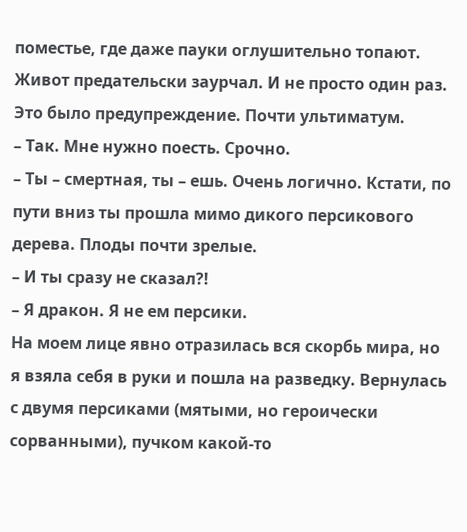поместье, где даже пауки оглушительно топают.
Живот предательски заурчал. И не просто один раз. Это было предупреждение. Почти ультиматум.
– Так. Мне нужно поесть. Срочно.
– Ты – смертная, ты – ешь. Очень логично. Кстати, по пути вниз ты прошла мимо дикого персикового дерева. Плоды почти зрелые.
– И ты сразу не сказал?!
– Я дракон. Я не ем персики.
На моем лице явно отразилась вся скорбь мира, но я взяла себя в руки и пошла на разведку. Вернулась с двумя персиками (мятыми, но героически сорванными), пучком какой-то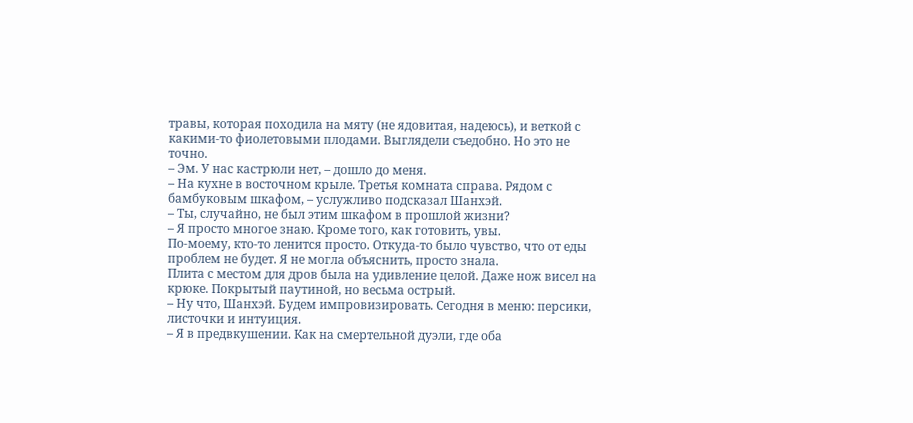травы, которая походила на мяту (не ядовитая, надеюсь), и веткой с какими-то фиолетовыми плодами. Выглядели съедобно. Но это не точно.
– Эм. У нас кастрюли нет, – дошло до меня.
– На кухне в восточном крыле. Третья комната справа. Рядом с бамбуковым шкафом, – услужливо подсказал Шанхэй.
– Ты, случайно, не был этим шкафом в прошлой жизни?
– Я просто многое знаю. Кроме того, как готовить, увы.
По-моему, кто-то ленится просто. Откуда-то было чувство, что от еды проблем не будет. Я не могла объяснить, просто знала.
Плита с местом для дров была на удивление целой. Даже нож висел на крюке. Покрытый паутиной, но весьма острый.
– Ну что, Шанхэй. Будем импровизировать. Сегодня в меню: персики, листочки и интуиция.
– Я в предвкушении. Как на смертельной дуэли, где оба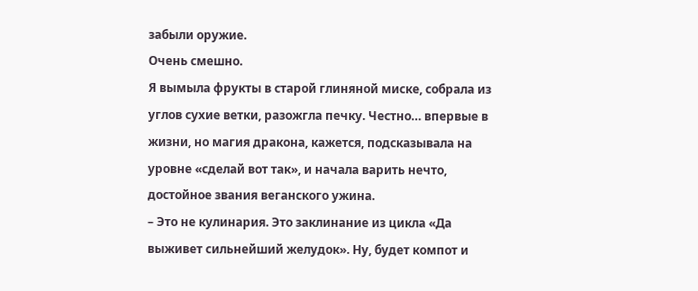забыли оружие.
Очень смешно.
Я вымыла фрукты в старой глиняной миске, собрала из углов сухие ветки, разожгла печку. Честно… впервые в жизни, но магия дракона, кажется, подсказывала на уровне «сделай вот так», и начала варить нечто, достойное звания веганского ужина.
– Это не кулинария. Это заклинание из цикла «Да выживет сильнейший желудок». Ну, будет компот и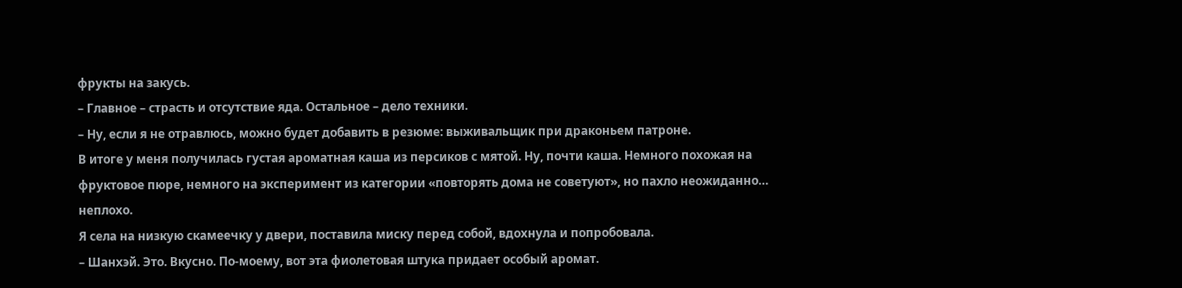фрукты на закусь.
– Главное – страсть и отсутствие яда. Остальное – дело техники.
– Ну, если я не отравлюсь, можно будет добавить в резюме: выживальщик при драконьем патроне.
В итоге у меня получилась густая ароматная каша из персиков с мятой. Ну, почти каша. Немного похожая на фруктовое пюре, немного на эксперимент из категории «повторять дома не советуют», но пахло неожиданно… неплохо.
Я села на низкую скамеечку у двери, поставила миску перед собой, вдохнула и попробовала.
– Шанхэй. Это. Вкусно. По-моему, вот эта фиолетовая штука придает особый аромат.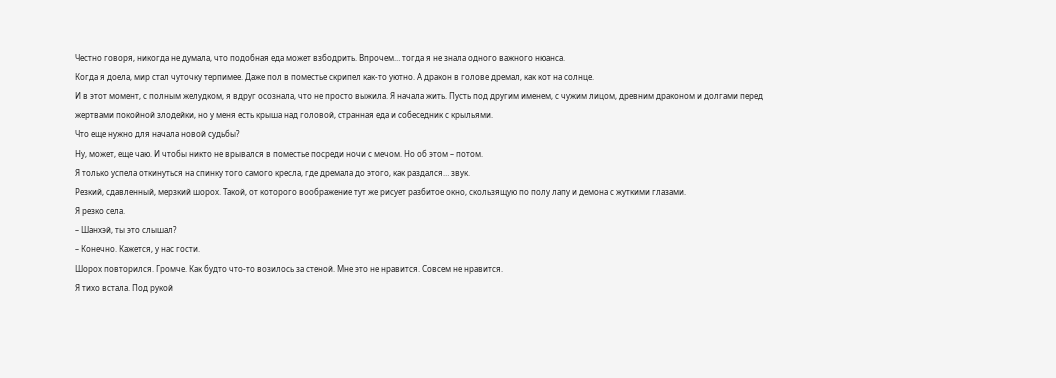Честно говоря, никогда не думала, что подобная еда может взбодрить. Впрочем… тогда я не знала одного важного нюанса.
Когда я доела, мир стал чуточку терпимее. Даже пол в поместье скрипел как-то уютно. А дракон в голове дремал, как кот на солнце.
И в этот момент, с полным желудком, я вдруг осознала, что не просто выжила. Я начала жить. Пусть под другим именем, с чужим лицом, древним драконом и долгами перед жертвами покойной злодейки, но у меня есть крыша над головой, странная еда и собеседник с крыльями.
Что еще нужно для начала новой судьбы?
Ну, может, еще чаю. И чтобы никто не врывался в поместье посреди ночи с мечом. Но об этом – потом.
Я только успела откинуться на спинку того самого кресла, где дремала до этого, как раздался… звук.
Резкий, сдавленный, мерзкий шорох. Такой, от которого воображение тут же рисует разбитое окно, скользящую по полу лапу и демона с жуткими глазами.
Я резко села.
– Шанхэй, ты это слышал?
– Конечно. Кажется, у нас гости.
Шорох повторился. Громче. Как будто что-то возилось за стеной. Мне это не нравится. Совсем не нравится.
Я тихо встала. Под рукой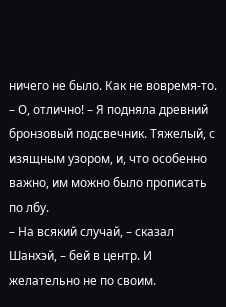ничего не было. Как не вовремя-то.
– О, отлично! – Я подняла древний бронзовый подсвечник. Тяжелый, с изящным узором, и, что особенно важно, им можно было прописать по лбу.
– На всякий случай, – сказал Шанхэй, – бей в центр. И желательно не по своим.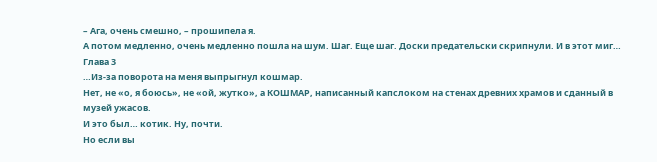– Ага, очень смешно, – прошипела я.
А потом медленно, очень медленно пошла на шум. Шаг. Еще шаг. Доски предательски скрипнули. И в этот миг…
Глава 3
…Из-за поворота на меня выпрыгнул кошмар.
Нет, не «о, я боюсь», не «ой, жутко», а КОШМАР, написанный капслоком на стенах древних храмов и сданный в музей ужасов.
И это был… котик. Ну, почти.
Но если вы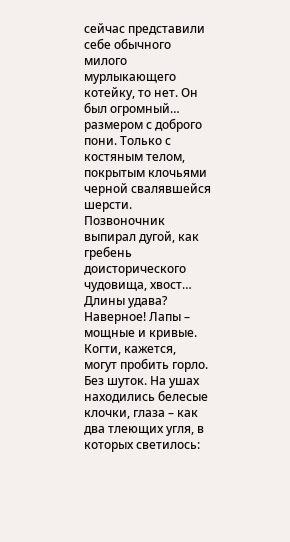сейчас представили себе обычного милого мурлыкающего котейку, то нет. Он был огромный… размером с доброго пони. Только с костяным телом, покрытым клочьями черной свалявшейся шерсти. Позвоночник выпирал дугой, как гребень доисторического чудовища, хвост… Длины удава? Наверное! Лапы – мощные и кривые. Когти, кажется, могут пробить горло. Без шуток. На ушах находились белесые клочки, глаза – как два тлеющих угля, в которых светилось: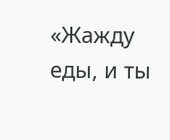«Жажду еды, и ты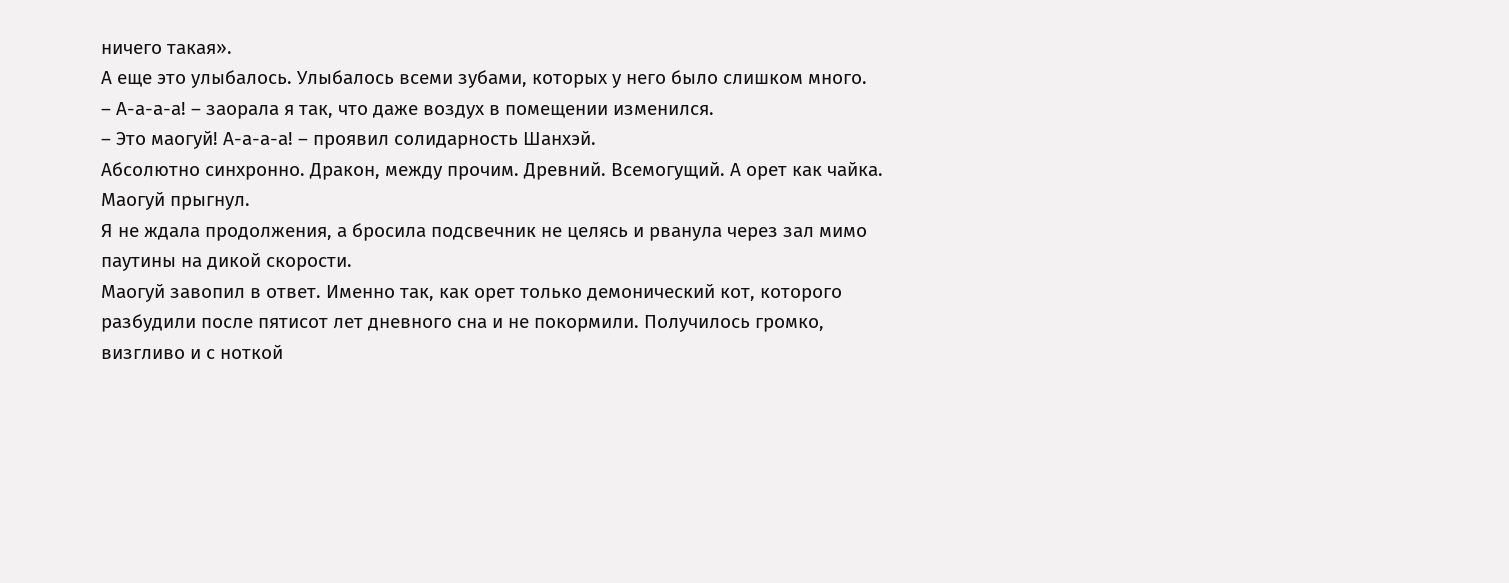ничего такая».
А еще это улыбалось. Улыбалось всеми зубами, которых у него было слишком много.
– А-а-а-а! – заорала я так, что даже воздух в помещении изменился.
– Это маогуй! А-а-а-а! – проявил солидарность Шанхэй.
Абсолютно синхронно. Дракон, между прочим. Древний. Всемогущий. А орет как чайка.
Маогуй прыгнул.
Я не ждала продолжения, а бросила подсвечник не целясь и рванула через зал мимо паутины на дикой скорости.
Маогуй завопил в ответ. Именно так, как орет только демонический кот, которого разбудили после пятисот лет дневного сна и не покормили. Получилось громко, визгливо и с ноткой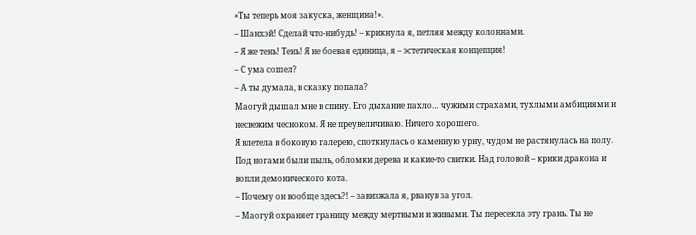«Ты теперь моя закуска, женщина!».
– Шанхэй! Сделай что-нибудь! – крикнула я, петляя между колоннами.
– Я же тень! Тень! Я не боевая единица, я – эстетическая концепция!
– С ума сошел?
– А ты думала, в сказку попала?
Маогуй дышал мне в спину. Его дыхание пахло… чужими страхами, тухлыми амбициями и несвежим чесноком. Я не преувеличиваю. Ничего хорошего.
Я влетела в боковую галерею, споткнулась о каменную урну, чудом не растянулась на полу. Под ногами были пыль, обломки дерева и какие-то свитки. Над головой – крики дракона и вопли демонического кота.
– Почему он вообще здесь?! – завизжала я, рванув за угол.
– Маогуй охраняет границу между мертвыми и живыми. Ты пересекла эту грань. Ты не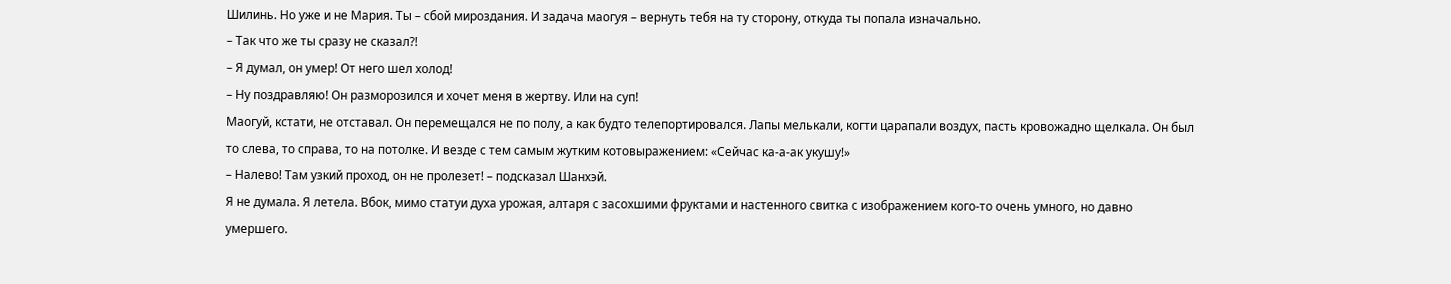Шилинь. Но уже и не Мария. Ты – сбой мироздания. И задача маогуя – вернуть тебя на ту сторону, откуда ты попала изначально.
– Так что же ты сразу не сказал?!
– Я думал, он умер! От него шел холод!
– Ну поздравляю! Он разморозился и хочет меня в жертву. Или на суп!
Маогуй, кстати, не отставал. Он перемещался не по полу, а как будто телепортировался. Лапы мелькали, когти царапали воздух, пасть кровожадно щелкала. Он был то слева, то справа, то на потолке. И везде с тем самым жутким котовыражением: «Сейчас ка-а-ак укушу!»
– Налево! Там узкий проход, он не пролезет! – подсказал Шанхэй.
Я не думала. Я летела. Вбок, мимо статуи духа урожая, алтаря с засохшими фруктами и настенного свитка с изображением кого-то очень умного, но давно умершего.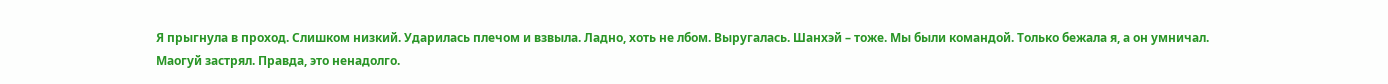Я прыгнула в проход. Слишком низкий. Ударилась плечом и взвыла. Ладно, хоть не лбом. Выругалась. Шанхэй – тоже. Мы были командой. Только бежала я, а он умничал.
Маогуй застрял. Правда, это ненадолго.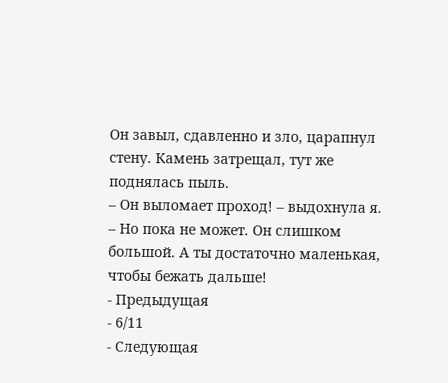Он завыл, сдавленно и зло, царапнул стену. Камень затрещал, тут же поднялась пыль.
– Он выломает проход! – выдохнула я.
– Но пока не может. Он слишком большой. А ты достаточно маленькая, чтобы бежать дальше!
- Предыдущая
- 6/11
- Следующая